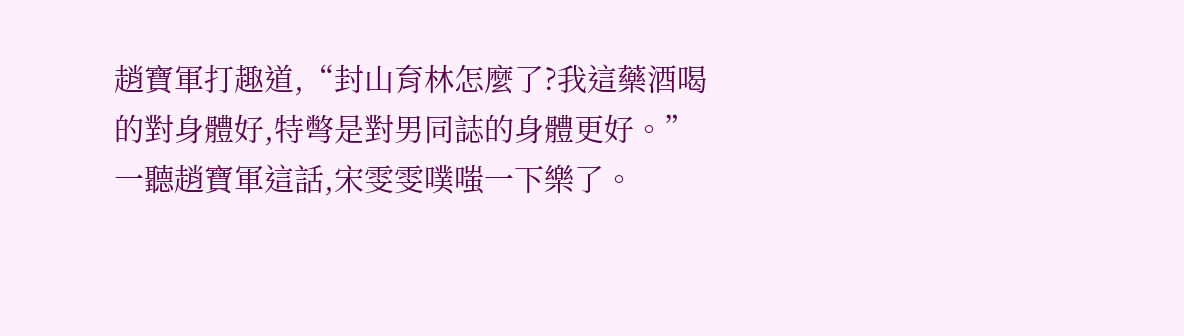趙寶軍打趣道,“封山育林怎麼了?我這藥酒喝的對身體好,特彆是對男同誌的身體更好。”
一聽趙寶軍這話,宋雯雯噗嗤一下樂了。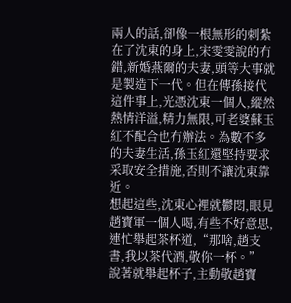兩人的話,卻像一根無形的刺紮在了沈東的身上,宋雯雯說的冇錯,新婚燕爾的夫妻,頭等大事就是製造下一代。但在傳孫接代這件事上,光憑沈東一個人,縱然熱情洋溢,精力無限,可老婆蘇玉紅不配合也冇辦法。為數不多的夫妻生活,孫玉紅還堅持要求采取安全措施,否則不讓沈東靠近。
想起這些,沈東心裡就鬱悶,眼見趙寶軍一個人喝,有些不好意思,連忙舉起茶杯道,“那啥,趙支書,我以茶代酒,敬你一杯。”
說著就舉起杯子,主動敬趙寶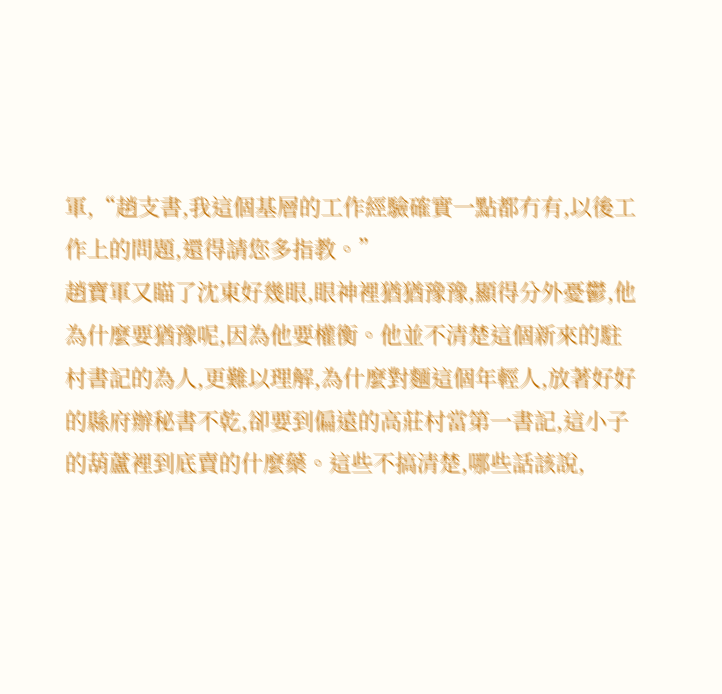軍,“趙支書,我這個基層的工作經驗確實一點都冇有,以後工作上的問題,還得請您多指教。”
趙寶軍又瞄了沈東好幾眼,眼神裡猶猶豫豫,顯得分外憂鬱,他為什麼要猶豫呢,因為他要權衡。他並不清楚這個新來的駐村書記的為人,更難以理解,為什麼對麵這個年輕人,放著好好的縣府辦秘書不乾,卻要到偏遠的高莊村當第一書記,這小子的葫蘆裡到底賣的什麼藥。這些不搞清楚,哪些話該說,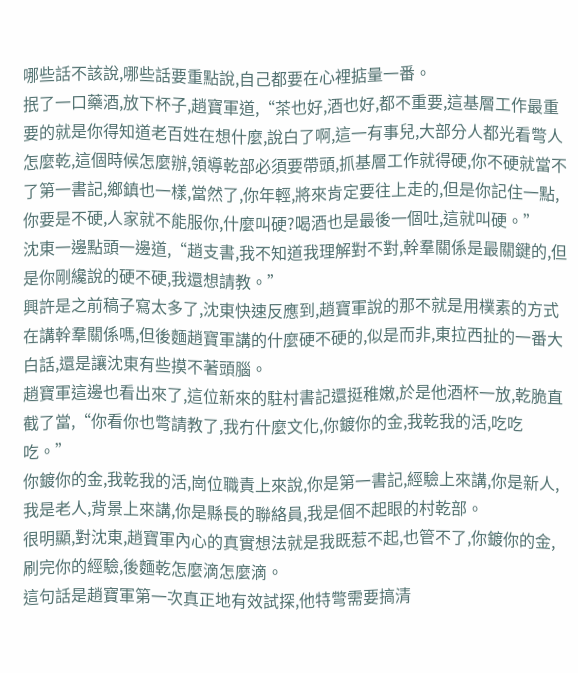哪些話不該說,哪些話要重點說,自己都要在心裡掂量一番。
抿了一口藥酒,放下杯子,趙寶軍道,“茶也好,酒也好,都不重要,這基層工作最重要的就是你得知道老百姓在想什麼,說白了啊,這一有事兒,大部分人都光看彆人怎麼乾,這個時候怎麼辦,領導乾部必須要帶頭,抓基層工作就得硬,你不硬就當不了第一書記,鄉鎮也一樣,當然了,你年輕,將來肯定要往上走的,但是你記住一點,你要是不硬,人家就不能服你,什麼叫硬?喝酒也是最後一個吐,這就叫硬。”
沈東一邊點頭一邊道,“趙支書,我不知道我理解對不對,幹羣關係是最關鍵的,但是你剛纔說的硬不硬,我還想請教。”
興許是之前稿子寫太多了,沈東快速反應到,趙寶軍說的那不就是用樸素的方式在講幹羣關係嗎,但後麵趙寶軍講的什麼硬不硬的,似是而非,東拉西扯的一番大白話,還是讓沈東有些摸不著頭腦。
趙寶軍這邊也看出來了,這位新來的駐村書記還挺稚嫩,於是他酒杯一放,乾脆直截了當,“你看你也彆請教了,我冇什麼文化,你鍍你的金,我乾我的活,吃吃吃。”
你鍍你的金,我乾我的活,崗位職責上來說,你是第一書記,經驗上來講,你是新人,我是老人,背景上來講,你是縣長的聯絡員,我是個不起眼的村乾部。
很明顯,對沈東,趙寶軍內心的真實想法就是我既惹不起,也管不了,你鍍你的金,刷完你的經驗,後麵乾怎麼滴怎麼滴。
這句話是趙寶軍第一次真正地有效試探,他特彆需要搞清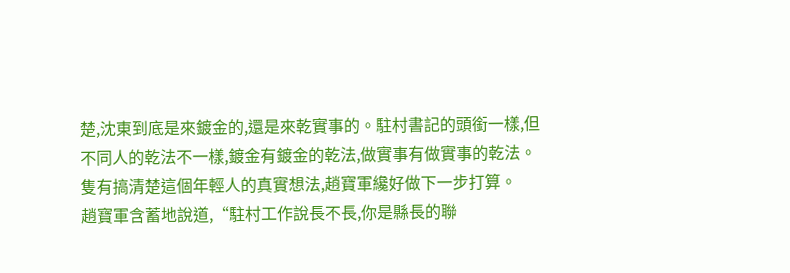楚,沈東到底是來鍍金的,還是來乾實事的。駐村書記的頭銜一樣,但不同人的乾法不一樣,鍍金有鍍金的乾法,做實事有做實事的乾法。隻有搞清楚這個年輕人的真實想法,趙寶軍纔好做下一步打算。
趙寶軍含蓄地說道,“駐村工作說長不長,你是縣長的聯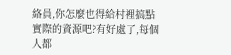絡員,你怎麼也得給村裡搞點實際的資源吧?有好處了,每個人都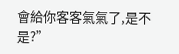會給你客客氣氣了,是不是?”